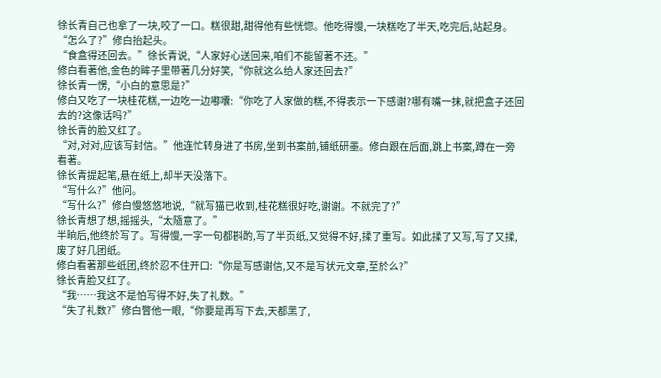徐长青自己也拿了一块,咬了一口。糕很甜,甜得他有些恍惚。他吃得慢,一块糕吃了半天,吃完后,站起身。
“怎么了?”修白抬起头。
“食盒得还回去。”徐长青说,“人家好心送回来,咱们不能留著不还。”
修白看著他,金色的眸子里带著几分好笑,“你就这么给人家还回去?”
徐长青一愣,“小白的意思是?”
修白又吃了一块桂花糕,一边吃一边嘟囔:“你吃了人家做的糕,不得表示一下感谢?哪有嘴一抹,就把盒子还回去的?这像话吗?”
徐长青的脸又红了。
“对,对对,应该写封信。”他连忙转身进了书房,坐到书案前,铺纸研墨。修白跟在后面,跳上书案,蹲在一旁看著。
徐长青提起笔,悬在纸上,却半天没落下。
“写什么?”他问。
“写什么?”修白慢悠悠地说,“就写猫已收到,桂花糕很好吃,谢谢。不就完了?”
徐长青想了想,摇摇头,“太隨意了。”
半晌后,他终於写了。写得慢,一字一句都斟酌,写了半页纸,又觉得不好,揉了重写。如此揉了又写,写了又揉,废了好几团纸。
修白看著那些纸团,终於忍不住开口:“你是写感谢信,又不是写状元文章,至於么?”
徐长青脸又红了。
“我……我这不是怕写得不好,失了礼数。”
“失了礼数?”修白瞥他一眼,“你要是再写下去,天都黑了,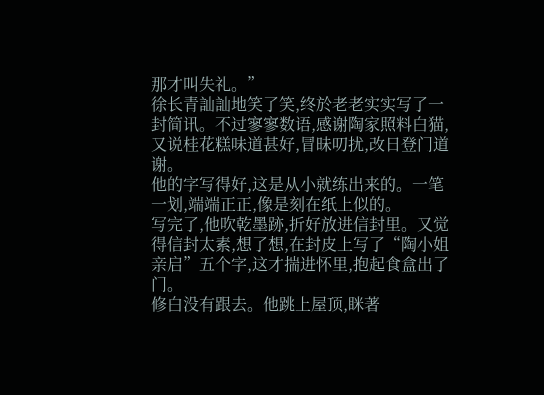那才叫失礼。”
徐长青訕訕地笑了笑,终於老老实实写了一封简讯。不过寥寥数语,感谢陶家照料白猫,又说桂花糕味道甚好,冒昧叨扰,改日登门道谢。
他的字写得好,这是从小就练出来的。一笔一划,端端正正,像是刻在纸上似的。
写完了,他吹乾墨跡,折好放进信封里。又觉得信封太素,想了想,在封皮上写了“陶小姐亲启”五个字,这才揣进怀里,抱起食盒出了门。
修白没有跟去。他跳上屋顶,眯著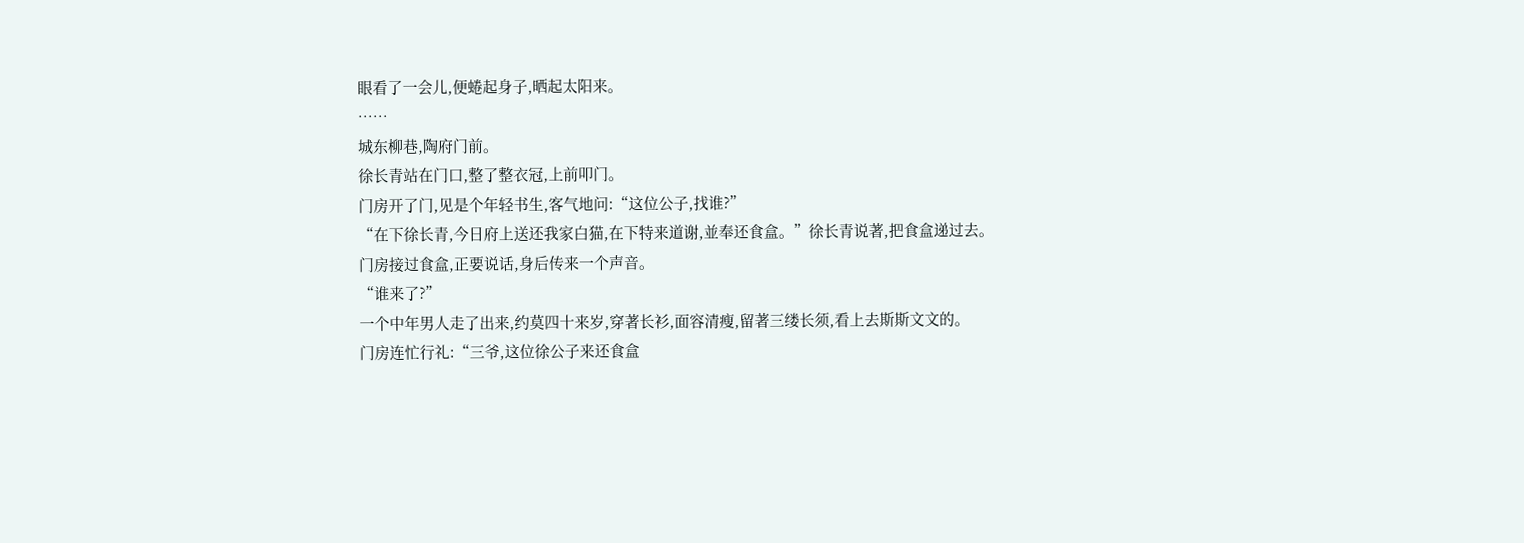眼看了一会儿,便蜷起身子,晒起太阳来。
……
城东柳巷,陶府门前。
徐长青站在门口,整了整衣冠,上前叩门。
门房开了门,见是个年轻书生,客气地问:“这位公子,找谁?”
“在下徐长青,今日府上送还我家白猫,在下特来道谢,並奉还食盒。”徐长青说著,把食盒递过去。
门房接过食盒,正要说话,身后传来一个声音。
“谁来了?”
一个中年男人走了出来,约莫四十来岁,穿著长衫,面容清瘦,留著三缕长须,看上去斯斯文文的。
门房连忙行礼:“三爷,这位徐公子来还食盒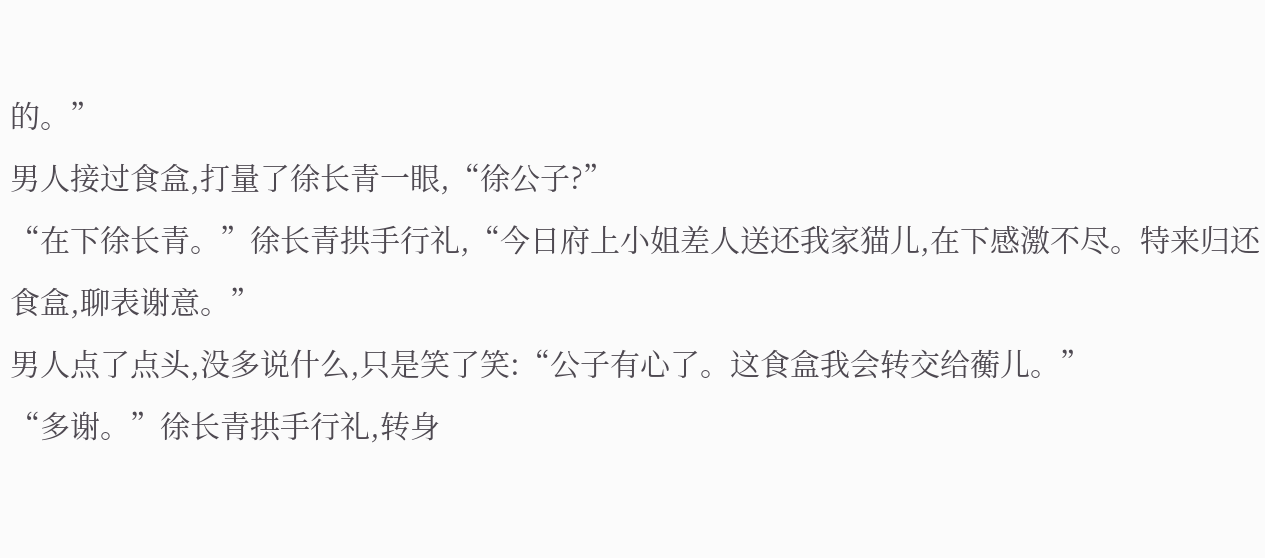的。”
男人接过食盒,打量了徐长青一眼,“徐公子?”
“在下徐长青。”徐长青拱手行礼,“今日府上小姐差人送还我家猫儿,在下感激不尽。特来归还食盒,聊表谢意。”
男人点了点头,没多说什么,只是笑了笑:“公子有心了。这食盒我会转交给蘅儿。”
“多谢。”徐长青拱手行礼,转身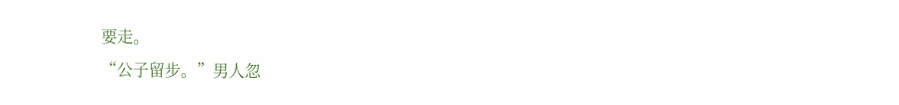要走。
“公子留步。”男人忽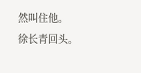然叫住他。
徐长青回头。